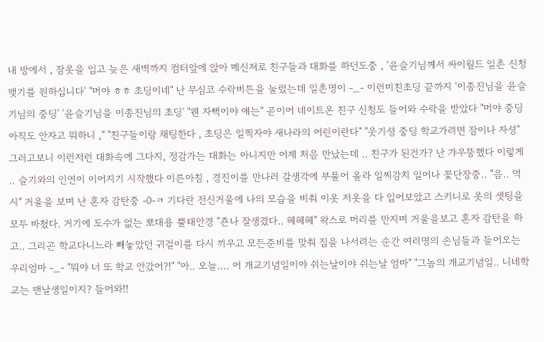내 방에서 , 잠옷을 입고 늦은 새벽까지 컴터앞에 앉아 메신져로 친구들과 대화를 하던도중 , '윤슬기님께서 싸이월드 일촌 신청맺기를 원하십니다' "머야 ㅎㅎ 초딩이네" 난 무심코 수락버튼을 눌렀는데 일촌명이 -_- 이런미친초딩 끝까지 '이종진님을 윤슬기님의 중딩' '윤슬기님을 이종진님의 초딩' "웬 자뻑이야 얘는" 곧이어 네이트온 친구 신청도 들어와 수락을 받았다 "머야 중딩 아직도 안자고 뭐하니 ," "친구들이랑 채팅한다 , 초딩은 일찍자야 새나라의 어린이란다" "웃기셩 중딩 학교가려면 잠이나 자셩" 그러고보니 이런저런 대화속에 그다지, 정감가는 대화는 아니지만 어제 처음 만났는데 .. 친구가 된건가? 난 갸우뚱했다 이렇게 .. 슬기와의 인연이 이어지기 시작했다 이른아침 , 경진이를 만나러 갈생각에 부풀어 올라 일찌감치 일어나 꽃단장중.. "음.. 역시" 거울을 보며 난 혼자 감탄중 -0-ㅋ 기다란 전신거울에 나의 모습을 비춰 이옷 저옷을 다 입어보았고 스키니로 옷의 셋팅을 모두 바쳤다. 거기에 도수가 없는 뽀대용 뿔태안경 "죤나 잘생겼다.. 헤헤헤" 왁스로 머리를 만지며 거울을보고 혼자 감탄을 하고.. 그리곤 학교다니느라 빼놓았던 귀걸이를 다시 끼우고 모든준비를 맞춰 집을 나서려는 순간 여러명의 손님들과 들어오는 우리엄마 -_- "뭐야 너 또 학교 안갔어?!" "아.. 오늘.... 어 개교기념일이야 쉬는날이야 쉬는날 엄마" "그놈의 개교기념일.. 니네학교는 맨날생일이지? 들어와!!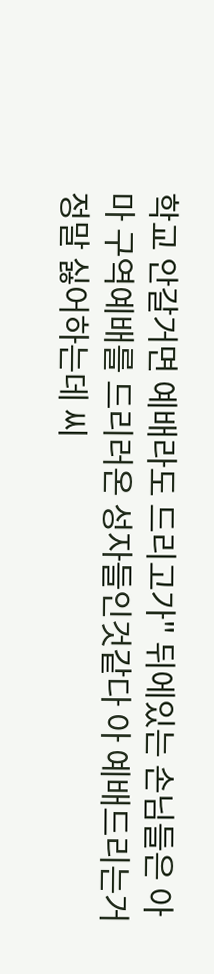학교 안갈거면 예배라도 드리고가" 뒤에있는 손님들은 아마 구역예배를 드리러온 성자들인것같다 아 예배드리는거 정말 싫어하는데 씨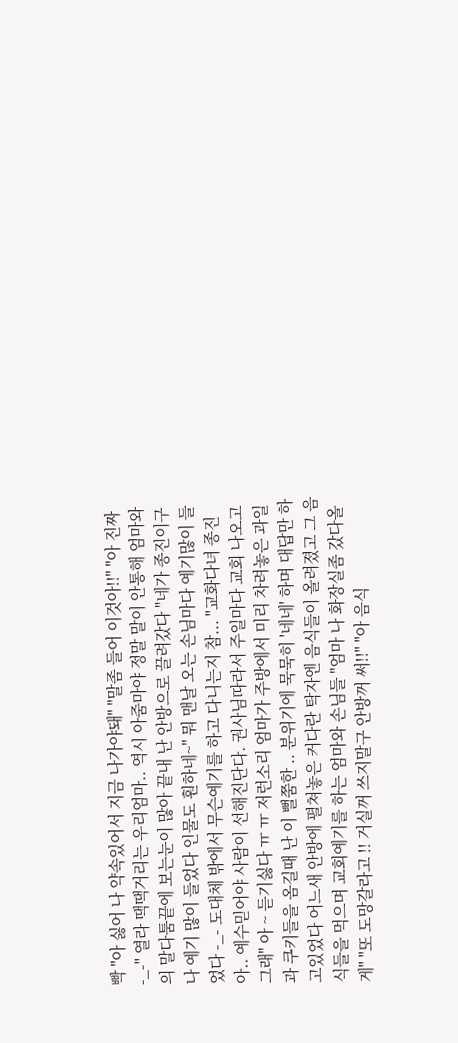빡 "아 싫어 나 약속있어서 지금 나가야돼" "말좀 들어 이것아!!" "아 진짜 -_-" 열라 땍땍거리는 우리엄마.. 역시 아줌마야 정말 말이 안통해 엄마와의 말다툼끝에 보는눈이 많아 끝내 난 안방으로 끌려갔다 "네가 종진이구나 예기 많이 들었다 인물도 훤하네~" 뭐 맨날 오는 손님마다 예기많이 들었다 -_- 도대체 밖에서 무슨예기를 하고 다니는지 참... "교화다녀 종진아.. 예수믿어야 사람이 선해진단다. 권사님따라서 주일마다 교회 나오고 그래" 아 ~ 듣기싫다 ㅠ ㅠ 저런소리 엄마가 주방에서 미리 차려놓은 과일과 쿠키들을 옴길때 난 이 뻘쭘한 .. 분위기에 묵묵히 '네네' 하며 대답만 하고있었다 어느새 안방에 펼쳐놓은 커다란 탁자엔 음식들이 올려졌고 그 음식들을 먹으며 교회예기를 하는 엄마와 손님들 "엄마 나 화장실좀 갔다올게" "또 도망갈라고 !! 거실꺼 쓰지말구 안방꺼 써!!" "아 음식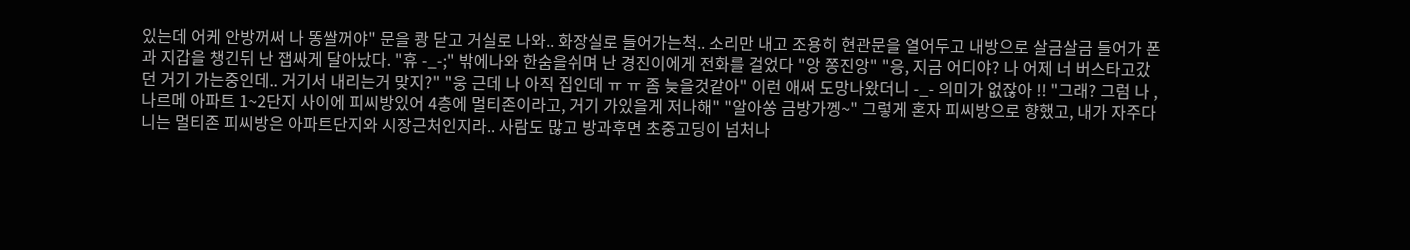있는데 어케 안방꺼써 나 똥쌀꺼야" 문을 쾅 닫고 거실로 나와.. 화장실로 들어가는척.. 소리만 내고 조용히 현관문을 열어두고 내방으로 살금살금 들어가 폰과 지갑을 챙긴뒤 난 잽싸게 달아났다. "휴 -_-;" 밖에나와 한숨을쉬며 난 경진이에게 전화를 걸었다 "앙 쫑진앙" "응, 지금 어디야? 나 어제 너 버스타고갔던 거기 가는중인데.. 거기서 내리는거 맞지?" "웅 근데 나 아직 집인데 ㅠ ㅠ 좀 늦을것같아" 이런 애써 도망나왔더니 -_- 의미가 없잖아 !! "그래? 그럼 나 , 나르메 아파트 1~2단지 사이에 피씨방있어 4층에 멀티존이라고, 거기 가있을게 저나해" "알아쏭 금방가껭~" 그렇게 혼자 피씨방으로 향했고, 내가 자주다니는 멀티존 피씨방은 아파트단지와 시장근처인지라.. 사람도 많고 방과후면 초중고딩이 넘처나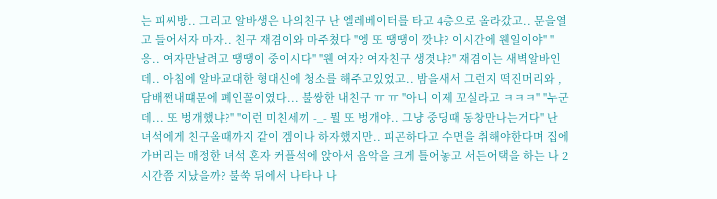는 피씨방.. 그리고 알바생은 나의친구 난 엘레베이터를 타고 4층으로 올라갔고.. 문을열고 들어서자 마자.. 친구 재겸이와 마주쳤다 "엥 또 땡땡이 깟냐? 이시간에 웬일이야" "응.. 여자만날려고 땡땡이 중이시다" "웬 여자? 여자친구 생겻냐?" 재겸이는 새벽알바인데.. 아침에 알바교대한 형대신에 청소를 해주고있었고.. 밤을새서 그런지 떡진머리와 , 담배쩐내떄문에 폐인꼴이였다... 불쌍한 내친구 ㅠ ㅠ "아니 이제 꼬실라고 ㅋㅋㅋ" "누군데... 또 벙개했냐?" "이런 미친세끼 -_- 뭘 또 벙개야.. 그냥 중딩때 동창만나는거다" 난 녀석에게 친구올때까지 같이 겜이나 하자했지만.. 피곤하다고 수면을 취해야한다며 집에가버리는 매정한 녀석 혼자 커플석에 앉아서 음악을 크게 틀어놓고 서든어택을 하는 나 2시간쯤 지났을까? 불쑥 뒤에서 나타나 나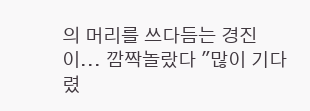의 머리를 쓰다듬는 경진이... 깜짝놀랐다 "많이 기다렸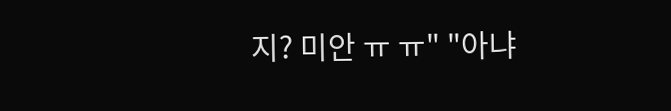지? 미안 ㅠ ㅠ" "아냐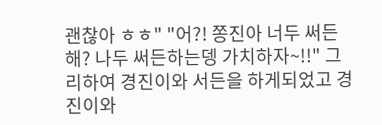괜찮아 ㅎㅎ" "어?! 쫑진아 너두 써든해? 나두 써든하는뎅 가치하자~!!" 그리하여 경진이와 서든을 하게되었고 경진이와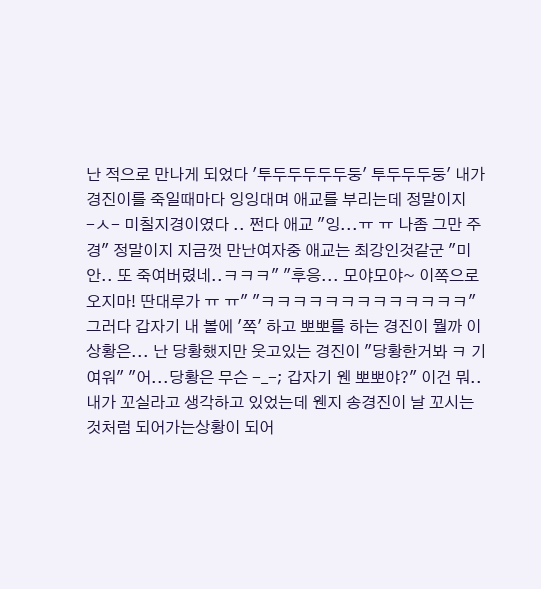난 적으로 만나게 되었다 '투두두두두두둥' 투두두두둥' 내가 경진이를 죽일때마다 잉잉대며 애교를 부리는데 정말이지 -ㅅ- 미칠지경이였다 .. 쩐다 애교 "잉...ㅠ ㅠ 나좀 그만 주경" 정말이지 지금껏 만난여자중 애교는 최강인것같군 "미안.. 또 죽여버렸네..ㅋㅋㅋ" "후응... 모야모야~ 이쪽으로 오지마! 딴대루가 ㅠ ㅠ" "ㅋㅋㅋㅋㅋㅋㅋㅋㅋㅋㅋㅋㅋ" 그러다 갑자기 내 볼에 '쪽' 하고 뽀뽀를 하는 경진이 뭘까 이상황은... 난 당황했지만 웃고있는 경진이 "당황한거봐 ㅋ 기여워" "어...당황은 무슨 -_-; 갑자기 웬 뽀뽀야?" 이건 뭐.. 내가 꼬실라고 생각하고 있었는데 웬지 송경진이 날 꼬시는것처럼 되어가는상황이 되어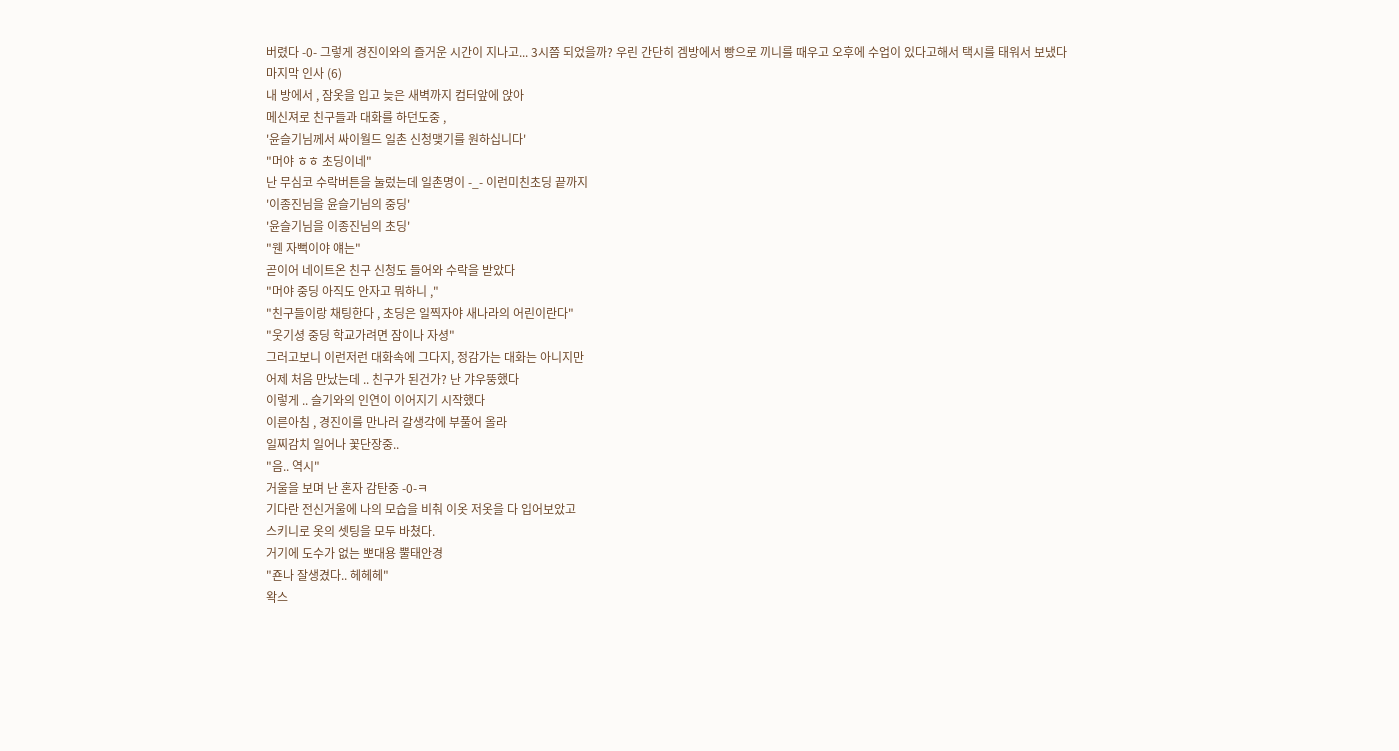버렸다 -0- 그렇게 경진이와의 즐거운 시간이 지나고... 3시쯤 되었을까? 우린 간단히 겜방에서 빵으로 끼니를 때우고 오후에 수업이 있다고해서 택시를 태워서 보냈다
마지막 인사 (6)
내 방에서 , 잠옷을 입고 늦은 새벽까지 컴터앞에 앉아
메신져로 친구들과 대화를 하던도중 ,
'윤슬기님께서 싸이월드 일촌 신청맺기를 원하십니다'
"머야 ㅎㅎ 초딩이네"
난 무심코 수락버튼을 눌렀는데 일촌명이 -_- 이런미친초딩 끝까지
'이종진님을 윤슬기님의 중딩'
'윤슬기님을 이종진님의 초딩'
"웬 자뻑이야 얘는"
곧이어 네이트온 친구 신청도 들어와 수락을 받았다
"머야 중딩 아직도 안자고 뭐하니 ,"
"친구들이랑 채팅한다 , 초딩은 일찍자야 새나라의 어린이란다"
"웃기셩 중딩 학교가려면 잠이나 자셩"
그러고보니 이런저런 대화속에 그다지, 정감가는 대화는 아니지만
어제 처음 만났는데 .. 친구가 된건가? 난 갸우뚱했다
이렇게 .. 슬기와의 인연이 이어지기 시작했다
이른아침 , 경진이를 만나러 갈생각에 부풀어 올라
일찌감치 일어나 꽃단장중..
"음.. 역시"
거울을 보며 난 혼자 감탄중 -0-ㅋ
기다란 전신거울에 나의 모습을 비춰 이옷 저옷을 다 입어보았고
스키니로 옷의 셋팅을 모두 바쳤다.
거기에 도수가 없는 뽀대용 뿔태안경
"죤나 잘생겼다.. 헤헤헤"
왁스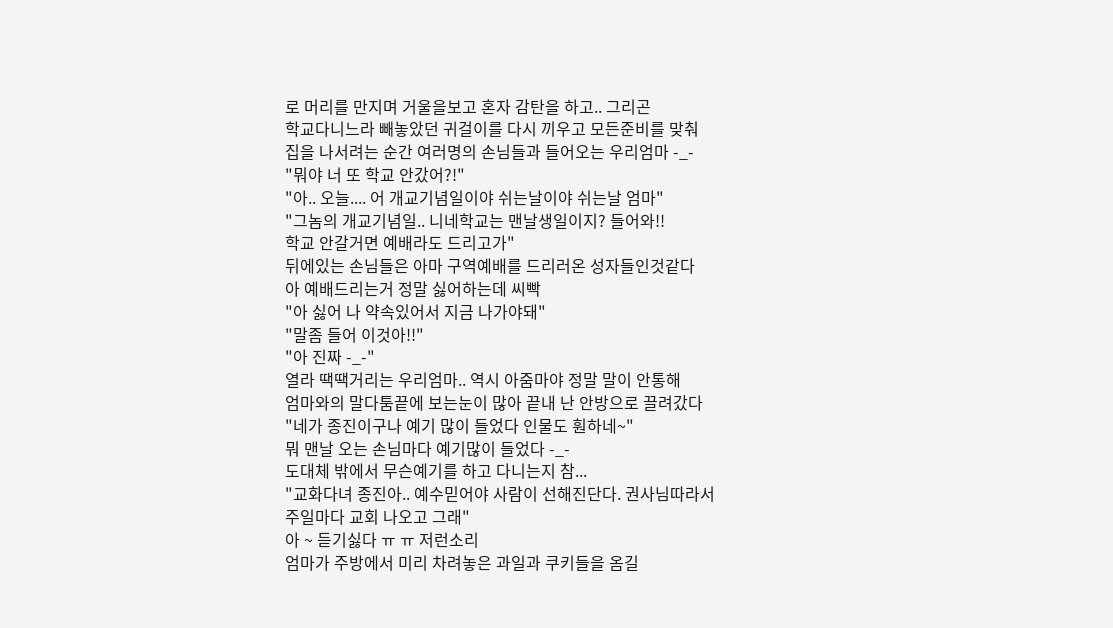로 머리를 만지며 거울을보고 혼자 감탄을 하고.. 그리곤
학교다니느라 빼놓았던 귀걸이를 다시 끼우고 모든준비를 맞춰
집을 나서려는 순간 여러명의 손님들과 들어오는 우리엄마 -_-
"뭐야 너 또 학교 안갔어?!"
"아.. 오늘.... 어 개교기념일이야 쉬는날이야 쉬는날 엄마"
"그놈의 개교기념일.. 니네학교는 맨날생일이지? 들어와!!
학교 안갈거면 예배라도 드리고가"
뒤에있는 손님들은 아마 구역예배를 드리러온 성자들인것같다
아 예배드리는거 정말 싫어하는데 씨빡
"아 싫어 나 약속있어서 지금 나가야돼"
"말좀 들어 이것아!!"
"아 진짜 -_-"
열라 땍땍거리는 우리엄마.. 역시 아줌마야 정말 말이 안통해
엄마와의 말다툼끝에 보는눈이 많아 끝내 난 안방으로 끌려갔다
"네가 종진이구나 예기 많이 들었다 인물도 훤하네~"
뭐 맨날 오는 손님마다 예기많이 들었다 -_-
도대체 밖에서 무슨예기를 하고 다니는지 참...
"교화다녀 종진아.. 예수믿어야 사람이 선해진단다. 권사님따라서
주일마다 교회 나오고 그래"
아 ~ 듣기싫다 ㅠ ㅠ 저런소리
엄마가 주방에서 미리 차려놓은 과일과 쿠키들을 옴길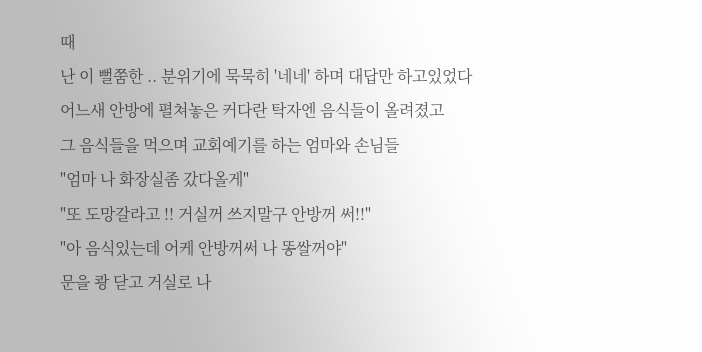때
난 이 뻘쭘한 .. 분위기에 묵묵히 '네네' 하며 대답만 하고있었다
어느새 안방에 펼쳐놓은 커다란 탁자엔 음식들이 올려졌고
그 음식들을 먹으며 교회예기를 하는 엄마와 손님들
"엄마 나 화장실좀 갔다올게"
"또 도망갈라고 !! 거실꺼 쓰지말구 안방꺼 써!!"
"아 음식있는데 어케 안방꺼써 나 똥쌀꺼야"
문을 쾅 닫고 거실로 나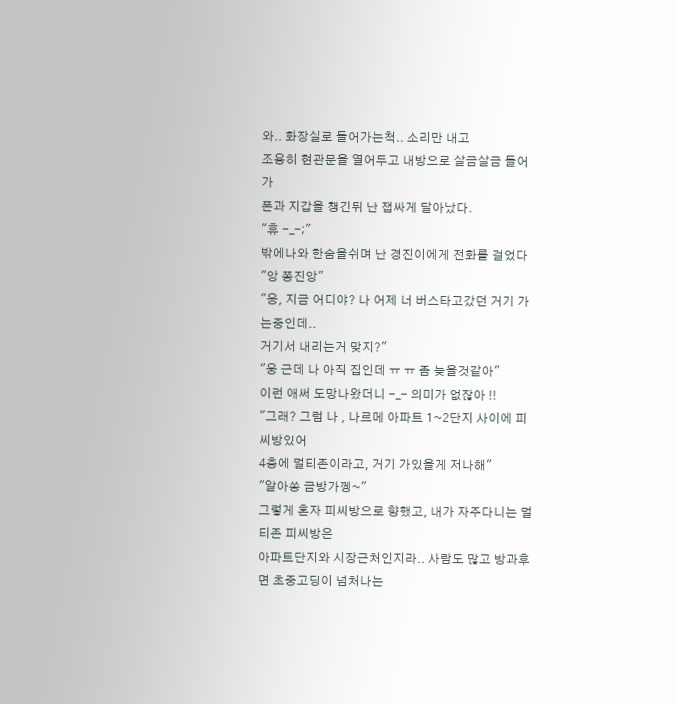와.. 화장실로 들어가는척.. 소리만 내고
조용히 현관문을 열어두고 내방으로 살금살금 들어가
폰과 지갑을 챙긴뒤 난 잽싸게 달아났다.
"휴 -_-;"
밖에나와 한숨을쉬며 난 경진이에게 전화를 걸었다
"앙 쫑진앙"
"응, 지금 어디야? 나 어제 너 버스타고갔던 거기 가는중인데..
거기서 내리는거 맞지?"
"웅 근데 나 아직 집인데 ㅠ ㅠ 좀 늦을것같아"
이런 애써 도망나왔더니 -_- 의미가 없잖아 !!
"그래? 그럼 나 , 나르메 아파트 1~2단지 사이에 피씨방있어
4층에 멀티존이라고, 거기 가있을게 저나해"
"알아쏭 금방가껭~"
그렇게 혼자 피씨방으로 향했고, 내가 자주다니는 멀티존 피씨방은
아파트단지와 시장근처인지라.. 사람도 많고 방과후면 초중고딩이 넘처나는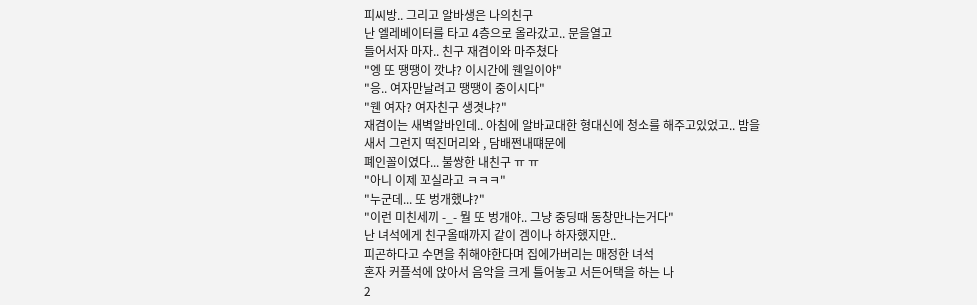피씨방.. 그리고 알바생은 나의친구
난 엘레베이터를 타고 4층으로 올라갔고.. 문을열고
들어서자 마자.. 친구 재겸이와 마주쳤다
"엥 또 땡땡이 깟냐? 이시간에 웬일이야"
"응.. 여자만날려고 땡땡이 중이시다"
"웬 여자? 여자친구 생겻냐?"
재겸이는 새벽알바인데.. 아침에 알바교대한 형대신에 청소를 해주고있었고.. 밤을새서 그런지 떡진머리와 , 담배쩐내떄문에
폐인꼴이였다... 불쌍한 내친구 ㅠ ㅠ
"아니 이제 꼬실라고 ㅋㅋㅋ"
"누군데... 또 벙개했냐?"
"이런 미친세끼 -_- 뭘 또 벙개야.. 그냥 중딩때 동창만나는거다"
난 녀석에게 친구올때까지 같이 겜이나 하자했지만..
피곤하다고 수면을 취해야한다며 집에가버리는 매정한 녀석
혼자 커플석에 앉아서 음악을 크게 틀어놓고 서든어택을 하는 나
2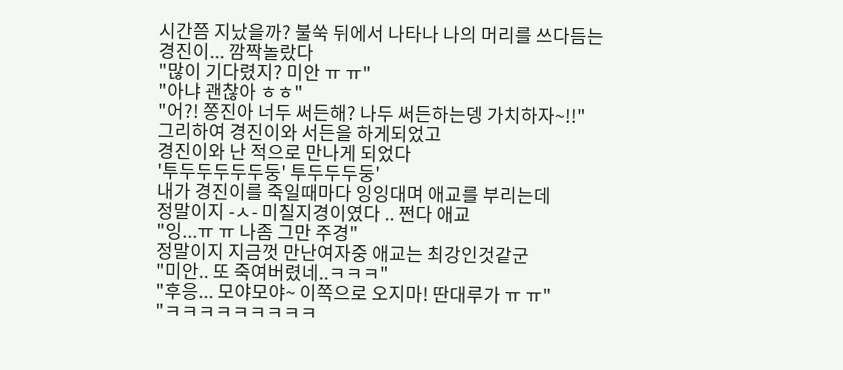시간쯤 지났을까? 불쑥 뒤에서 나타나 나의 머리를 쓰다듬는
경진이... 깜짝놀랐다
"많이 기다렸지? 미안 ㅠ ㅠ"
"아냐 괜찮아 ㅎㅎ"
"어?! 쫑진아 너두 써든해? 나두 써든하는뎅 가치하자~!!"
그리하여 경진이와 서든을 하게되었고
경진이와 난 적으로 만나게 되었다
'투두두두두두둥' 투두두두둥'
내가 경진이를 죽일때마다 잉잉대며 애교를 부리는데
정말이지 -ㅅ- 미칠지경이였다 .. 쩐다 애교
"잉...ㅠ ㅠ 나좀 그만 주경"
정말이지 지금껏 만난여자중 애교는 최강인것같군
"미안.. 또 죽여버렸네..ㅋㅋㅋ"
"후응... 모야모야~ 이쪽으로 오지마! 딴대루가 ㅠ ㅠ"
"ㅋㅋㅋㅋㅋㅋㅋㅋㅋ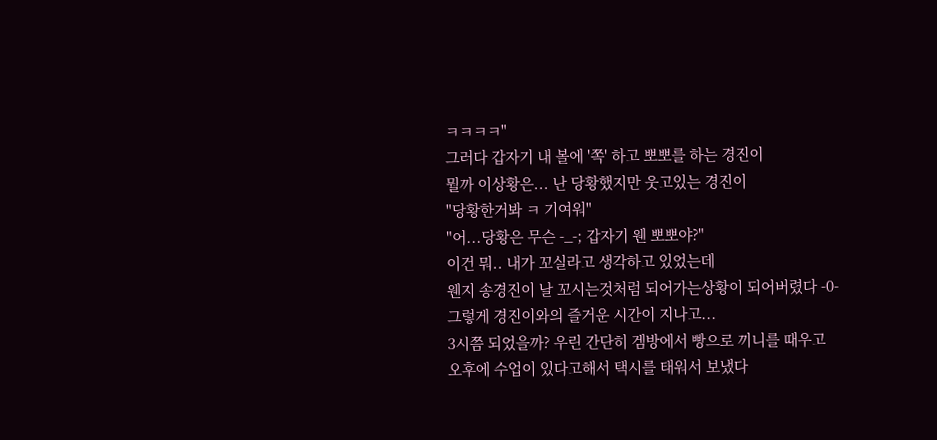ㅋㅋㅋㅋ"
그러다 갑자기 내 볼에 '쪽' 하고 뽀뽀를 하는 경진이
뭘까 이상황은... 난 당황했지만 웃고있는 경진이
"당황한거봐 ㅋ 기여워"
"어...당황은 무슨 -_-; 갑자기 웬 뽀뽀야?"
이건 뭐.. 내가 꼬실라고 생각하고 있었는데
웬지 송경진이 날 꼬시는것처럼 되어가는상황이 되어버렸다 -0-
그렇게 경진이와의 즐거운 시간이 지나고...
3시쯤 되었을까? 우린 간단히 겜방에서 빵으로 끼니를 때우고
오후에 수업이 있다고해서 택시를 태워서 보냈다